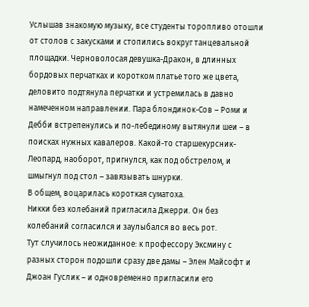Услышав знакомую музыку, все студенты торопливо отошли от столов с закусками и стопились вокруг танцевальной площадки. Черноволосая девушка-Дракон, в длинных бордовых перчатках и коротком платье того же цвета, деловито подтянула перчатки и устремилась в давно намеченном направлении. Пара блондинок-Сов – Роми и Дебби встрепенулись и по-лебединому вытянули шеи – в поисках нужных кавалеров. Какой-то старшекурсник-Леопард, наоборот, пригнулся, как под обстрелом, и шмыгнул под стол – завязывать шнурки.
В общем, воцарилась короткая суматоха.
Никки без колебаний пригласила Джерри. Он без колебаний согласился и заулыбался во весь рот.
Тут случилось неожиданное: к профессору Эксмину с разных сторон подошли сразу две дамы – Элен Майсофт и Джоан Гуслик – и одновременно пригласили его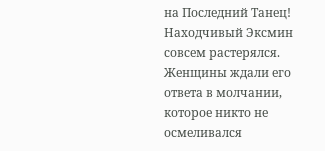на Последний Танец!
Находчивый Эксмин совсем растерялся.
Женщины ждали его ответа в молчании, которое никто не осмеливался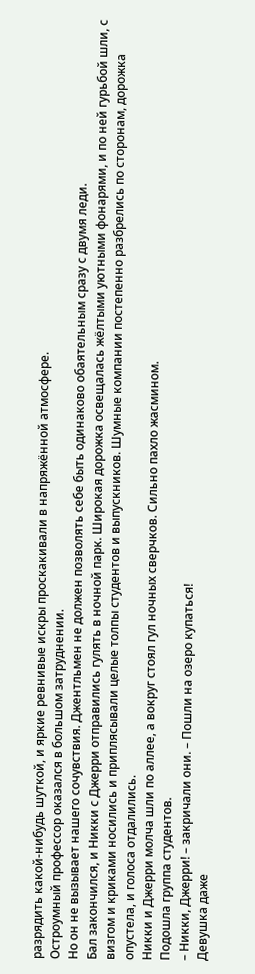разрядить какой-нибудь шуткой, и яркие ревнивые искры проскакивали в напряжённой атмосфере.
Остроумный профессор оказался в большом затруднении.
Но он не вызывает нашего сочувствия. Джентльмен не должен позволять себе быть одинаково обаятельным сразу с двумя леди.
Бал закончился, и Никки с Джерри отправились гулять в ночной парк. Широкая дорожка освещалась жёлтыми уютными фонарями, и по ней гурьбой шли, с визгом и криками носились и приплясывали целые толпы студентов и выпускников. Шумные компании постепенно разбрелись по сторонам, дорожка опустела, и голоса отдалились.
Никки и Джерри молча шли по аллее, а вокруг стоял гул ночных сверчков. Сильно пахло жасмином.
Подошла группа студентов.
– Никки, Джерри! – закричали они. – Пошли на озеро купаться!
Девушка даже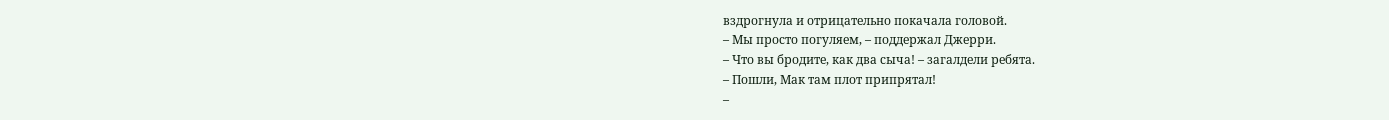вздрогнула и отрицательно покачала головой.
– Мы просто погуляем, – поддержал Джерри.
– Что вы бродите, как два сыча! – загалдели ребята.
– Пошли, Мак там плот припрятал!
–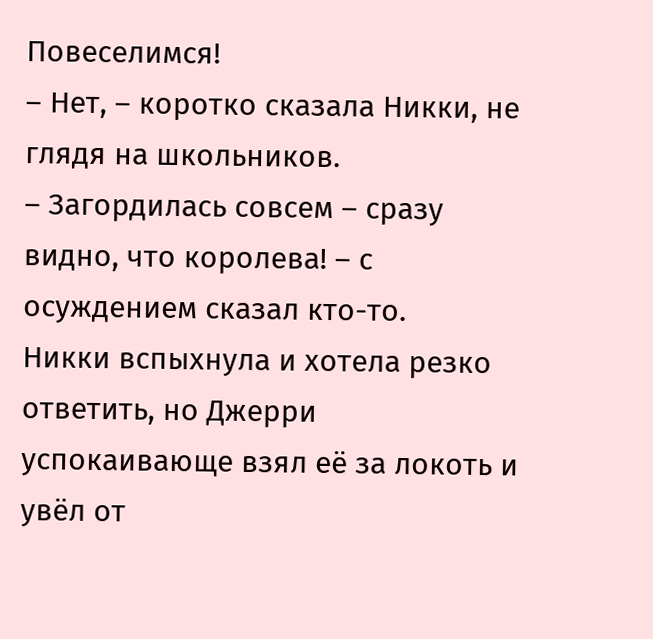Повеселимся!
– Нет, – коротко сказала Никки, не глядя на школьников.
– Загордилась совсем – сразу видно, что королева! – с осуждением сказал кто-то.
Никки вспыхнула и хотела резко ответить, но Джерри успокаивающе взял её за локоть и увёл от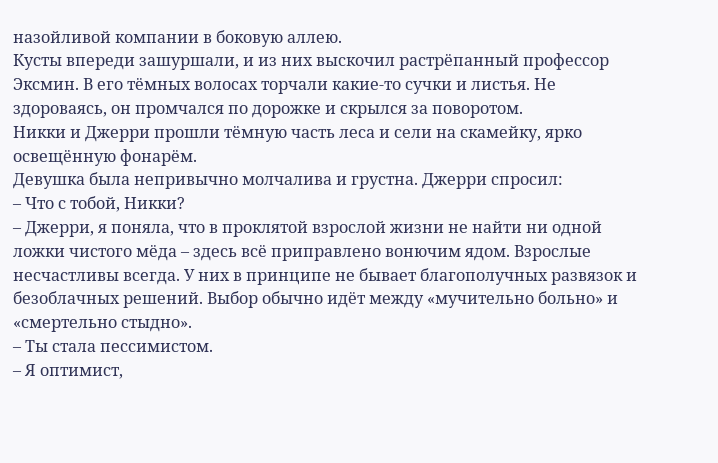назойливой компании в боковую аллею.
Кусты впереди зашуршали, и из них выскочил растрёпанный профессор Эксмин. В его тёмных волосах торчали какие-то сучки и листья. Не здороваясь, он промчался по дорожке и скрылся за поворотом.
Никки и Джерри прошли тёмную часть леса и сели на скамейку, ярко освещённую фонарём.
Девушка была непривычно молчалива и грустна. Джерри спросил:
– Что с тобой, Никки?
– Джерри, я поняла, что в проклятой взрослой жизни не найти ни одной ложки чистого мёда – здесь всё приправлено вонючим ядом. Взрослые несчастливы всегда. У них в принципе не бывает благополучных развязок и безоблачных решений. Выбор обычно идёт между «мучительно больно» и «смертельно стыдно».
– Ты стала пессимистом.
– Я оптимист,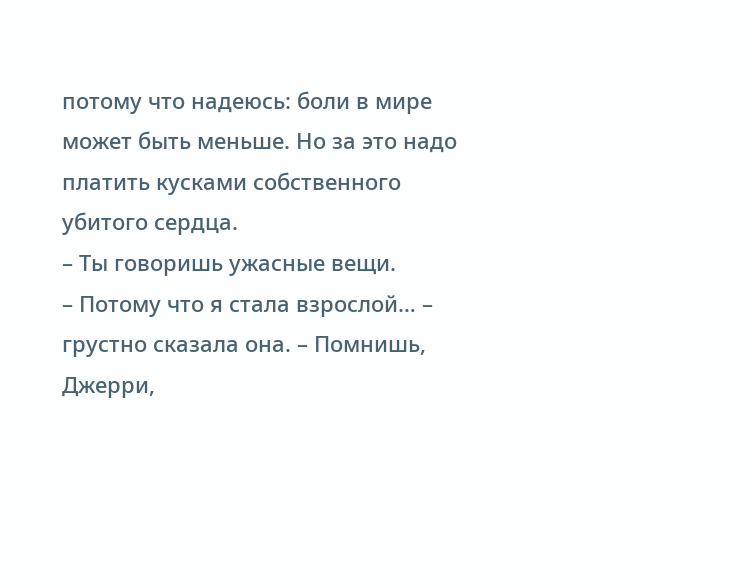потому что надеюсь: боли в мире может быть меньше. Но за это надо платить кусками собственного убитого сердца.
– Ты говоришь ужасные вещи.
– Потому что я стала взрослой… – грустно сказала она. – Помнишь, Джерри,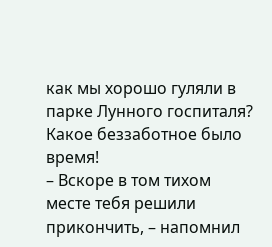как мы хорошо гуляли в парке Лунного госпиталя? Какое беззаботное было время!
– Вскоре в том тихом месте тебя решили прикончить, – напомнил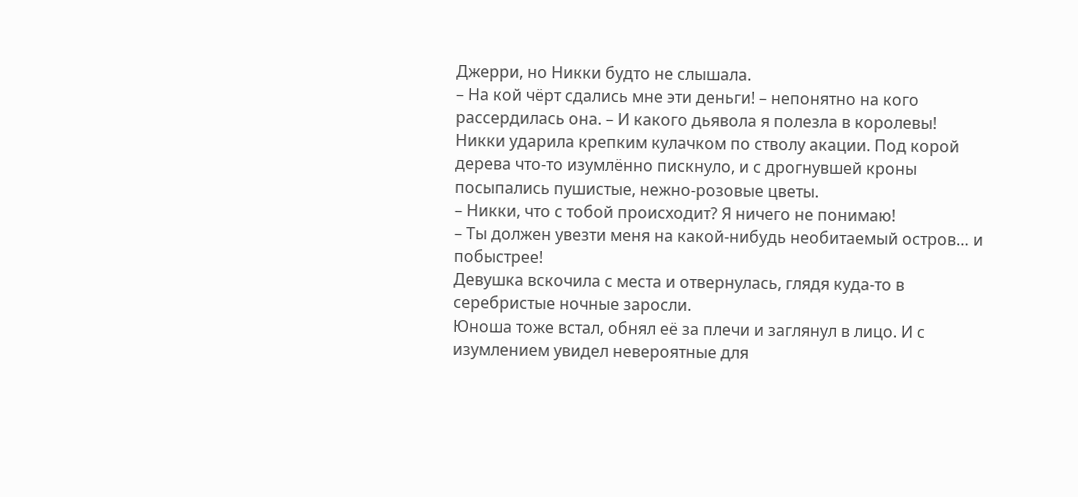Джерри, но Никки будто не слышала.
– На кой чёрт сдались мне эти деньги! – непонятно на кого рассердилась она. – И какого дьявола я полезла в королевы!
Никки ударила крепким кулачком по стволу акации. Под корой дерева что-то изумлённо пискнуло, и с дрогнувшей кроны посыпались пушистые, нежно-розовые цветы.
– Никки, что с тобой происходит? Я ничего не понимаю!
– Ты должен увезти меня на какой-нибудь необитаемый остров… и побыстрее!
Девушка вскочила с места и отвернулась, глядя куда-то в серебристые ночные заросли.
Юноша тоже встал, обнял её за плечи и заглянул в лицо. И с изумлением увидел невероятные для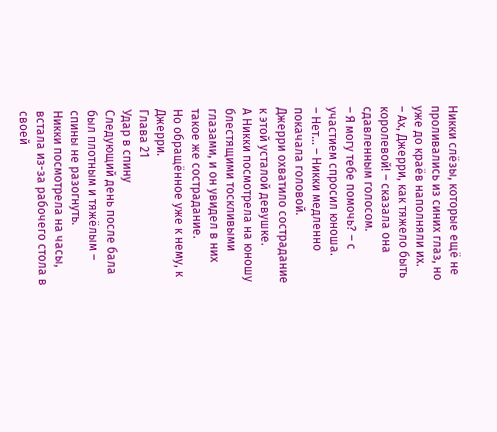Никки слёзы, которые ещё не проливались из синих глаз, но уже до краёв наполняли их.
– Ах, Джерри, как тяжело быть королевой! – сказала она сдавленным голосом.
– Я могу тебе помочь? – с участием спросил юноша.
– Нет… – Никки медленно покачала головой.
Джерри охватило сострадание к этой усталой девушке.
А Никки посмотрела на юношу блестящими тоскливыми глазами, и он увидел в них такое же сострадание.
Но обращённое уже к нему, к Джерри.
Глава 21
Удар в спину
Следующий день после бала был плотным и тяжёлым – спины не разогнуть.
Никки посмотрела на часы, встала из-за рабочего стола в своей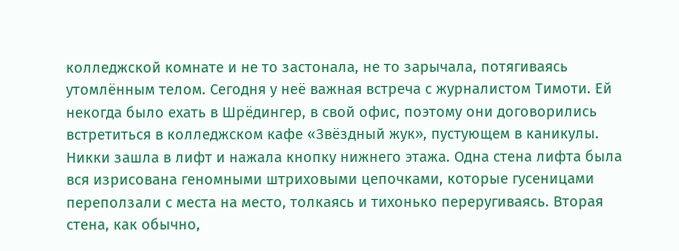колледжской комнате и не то застонала, не то зарычала, потягиваясь утомлённым телом. Сегодня у неё важная встреча с журналистом Тимоти. Ей некогда было ехать в Шрёдингер, в свой офис, поэтому они договорились встретиться в колледжском кафе «Звёздный жук», пустующем в каникулы.
Никки зашла в лифт и нажала кнопку нижнего этажа. Одна стена лифта была вся изрисована геномными штриховыми цепочками, которые гусеницами переползали с места на место, толкаясь и тихонько переругиваясь. Вторая стена, как обычно,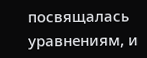посвящалась уравнениям, и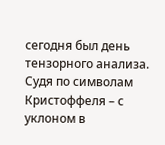сегодня был день тензорного анализа. Судя по символам Кристоффеля – с уклоном в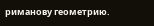риманову геометрию.